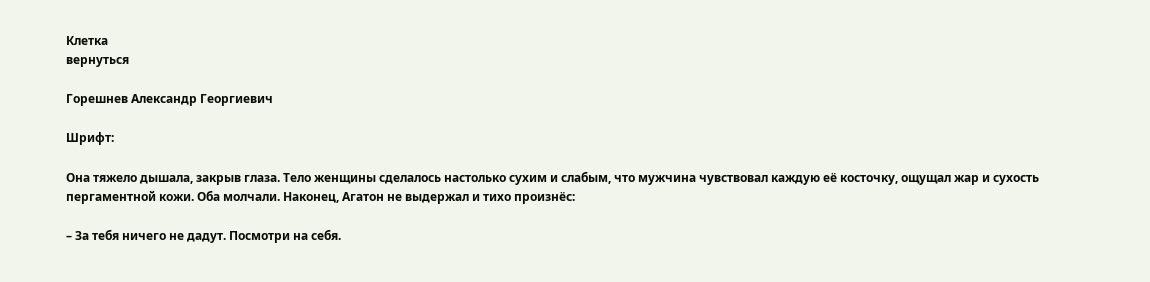Клетка
вернуться

Горешнев Александр Георгиевич

Шрифт:

Она тяжело дышала, закрыв глаза. Тело женщины сделалось настолько сухим и слабым, что мужчина чувствовал каждую её косточку, ощущал жар и сухость пергаментной кожи. Оба молчали. Наконец, Агатон не выдержал и тихо произнёс:

– За тебя ничего не дадут. Посмотри на себя.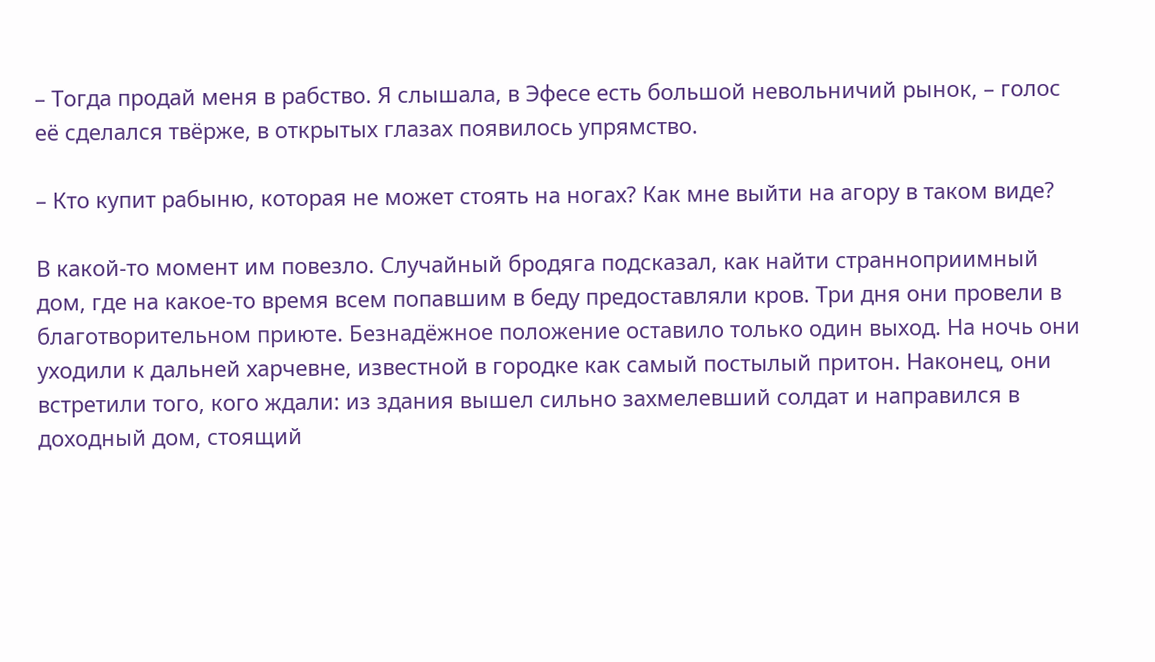– Тогда продай меня в рабство. Я слышала, в Эфесе есть большой невольничий рынок, – голос её сделался твёрже, в открытых глазах появилось упрямство.

– Кто купит рабыню, которая не может стоять на ногах? Как мне выйти на агору в таком виде?

В какой-то момент им повезло. Случайный бродяга подсказал, как найти странноприимный дом, где на какое-то время всем попавшим в беду предоставляли кров. Три дня они провели в благотворительном приюте. Безнадёжное положение оставило только один выход. На ночь они уходили к дальней харчевне, известной в городке как самый постылый притон. Наконец, они встретили того, кого ждали: из здания вышел сильно захмелевший солдат и направился в доходный дом, стоящий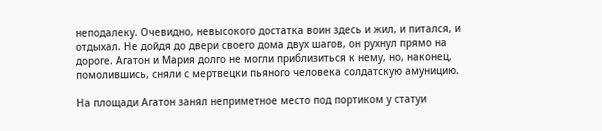неподалеку. Очевидно, невысокого достатка воин здесь и жил, и питался, и отдыхал. Не дойдя до двери своего дома двух шагов, он рухнул прямо на дороге. Агатон и Мария долго не могли приблизиться к нему, но, наконец, помолившись, сняли с мертвецки пьяного человека солдатскую амуницию.

На площади Агатон занял неприметное место под портиком у статуи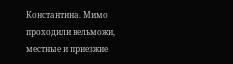Константина. Мимо проходили вельможи, местные и приезжие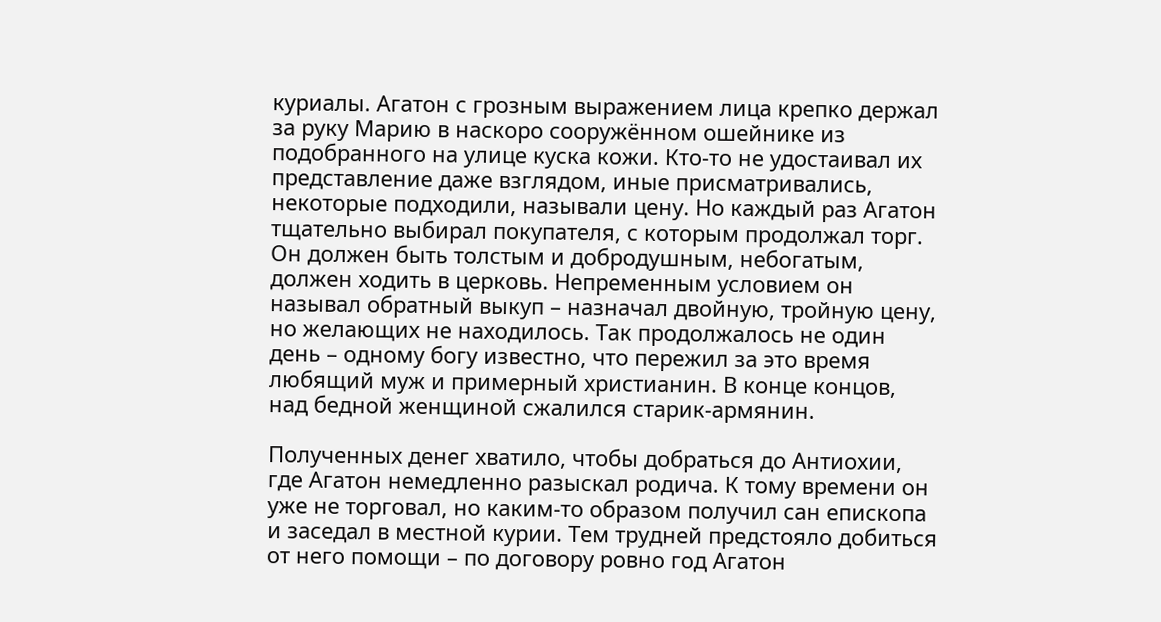куриалы. Агатон с грозным выражением лица крепко держал за руку Марию в наскоро сооружённом ошейнике из подобранного на улице куска кожи. Кто-то не удостаивал их представление даже взглядом, иные присматривались, некоторые подходили, называли цену. Но каждый раз Агатон тщательно выбирал покупателя, с которым продолжал торг. Он должен быть толстым и добродушным, небогатым, должен ходить в церковь. Непременным условием он называл обратный выкуп – назначал двойную, тройную цену, но желающих не находилось. Так продолжалось не один день – одному богу известно, что пережил за это время любящий муж и примерный христианин. В конце концов, над бедной женщиной сжалился старик-армянин.

Полученных денег хватило, чтобы добраться до Антиохии, где Агатон немедленно разыскал родича. К тому времени он уже не торговал, но каким-то образом получил сан епископа и заседал в местной курии. Тем трудней предстояло добиться от него помощи – по договору ровно год Агатон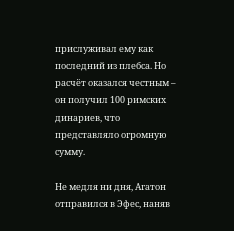прислуживал ему как последний из плебса. Но расчёт оказался честным – он получил 100 римских динариев, что представляло огромную сумму.

Не медля ни дня, Агатон отправился в Эфес, наняв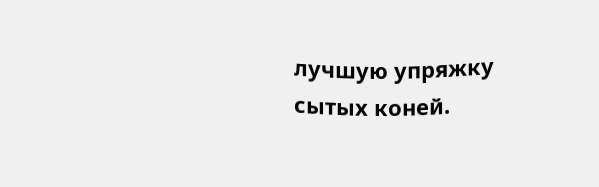лучшую упряжку сытых коней.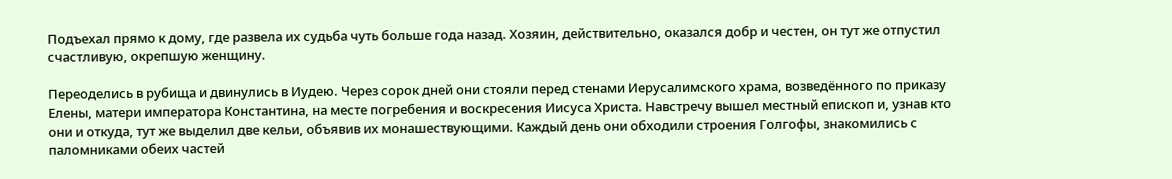Подъехал прямо к дому, где развела их судьба чуть больше года назад. Хозяин, действительно, оказался добр и честен, он тут же отпустил счастливую, окрепшую женщину.

Переоделись в рубища и двинулись в Иудею. Через сорок дней они стояли перед стенами Иерусалимского храма, возведённого по приказу Елены, матери императора Константина, на месте погребения и воскресения Иисуса Христа. Навстречу вышел местный епископ и, узнав кто они и откуда, тут же выделил две кельи, объявив их монашествующими. Каждый день они обходили строения Голгофы, знакомились с паломниками обеих частей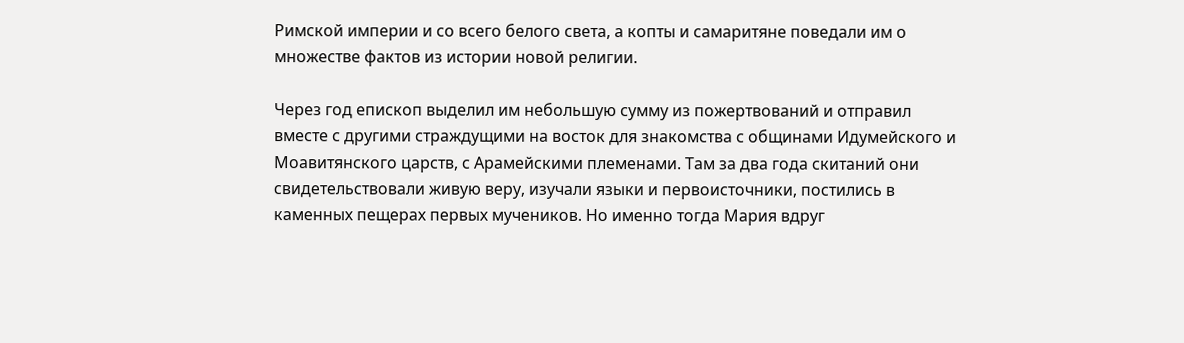Римской империи и со всего белого света, а копты и самаритяне поведали им о множестве фактов из истории новой религии.

Через год епископ выделил им небольшую сумму из пожертвований и отправил вместе с другими страждущими на восток для знакомства с общинами Идумейского и Моавитянского царств, с Арамейскими племенами. Там за два года скитаний они свидетельствовали живую веру, изучали языки и первоисточники, постились в каменных пещерах первых мучеников. Но именно тогда Мария вдруг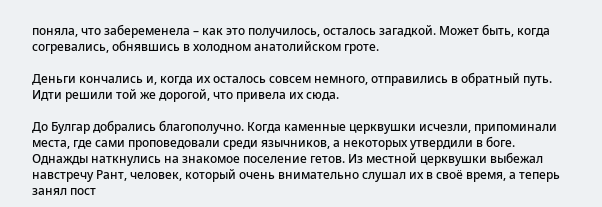поняла, что забеременела – как это получилось, осталось загадкой. Может быть, когда согревались, обнявшись в холодном анатолийском гроте.

Деньги кончались и, когда их осталось совсем немного, отправились в обратный путь. Идти решили той же дорогой, что привела их сюда.

До Булгар добрались благополучно. Когда каменные церквушки исчезли, припоминали места, где сами проповедовали среди язычников, а некоторых утвердили в боге. Однажды наткнулись на знакомое поселение гетов. Из местной церквушки выбежал навстречу Рант, человек, который очень внимательно слушал их в своё время, а теперь занял пост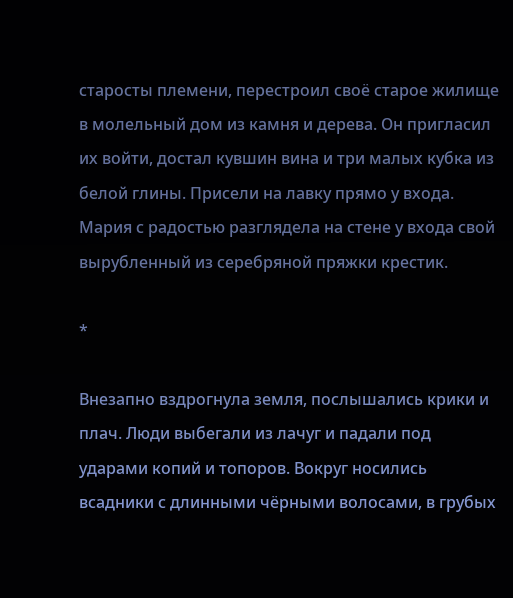старосты племени, перестроил своё старое жилище в молельный дом из камня и дерева. Он пригласил их войти, достал кувшин вина и три малых кубка из белой глины. Присели на лавку прямо у входа. Мария с радостью разглядела на стене у входа свой вырубленный из серебряной пряжки крестик.

*

Внезапно вздрогнула земля, послышались крики и плач. Люди выбегали из лачуг и падали под ударами копий и топоров. Вокруг носились всадники с длинными чёрными волосами, в грубых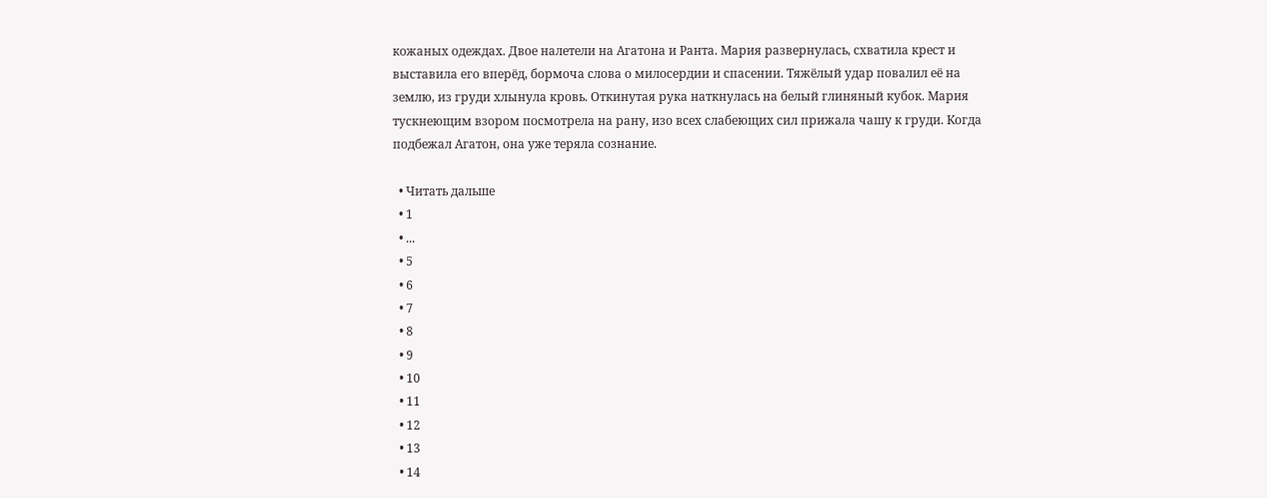кожаных одеждах. Двое налетели на Агатона и Ранта. Мария развернулась, схватила крест и выставила его вперёд, бормоча слова о милосердии и спасении. Тяжёлый удар повалил её на землю, из груди хлынула кровь. Откинутая рука наткнулась на белый глиняный кубок. Мария тускнеющим взором посмотрела на рану, изо всех слабеющих сил прижала чашу к груди. Когда подбежал Агатон, она уже теряла сознание.

  • Читать дальше
  • 1
  • ...
  • 5
  • 6
  • 7
  • 8
  • 9
  • 10
  • 11
  • 12
  • 13
  • 14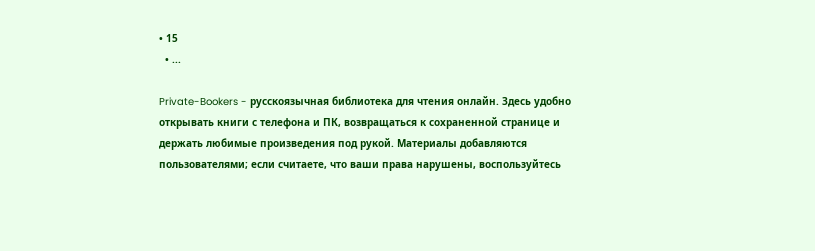• 15
  • ...

Private-Bookers - русскоязычная библиотека для чтения онлайн. Здесь удобно открывать книги с телефона и ПК, возвращаться к сохраненной странице и держать любимые произведения под рукой. Материалы добавляются пользователями; если считаете, что ваши права нарушены, воспользуйтесь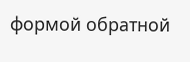формой обратной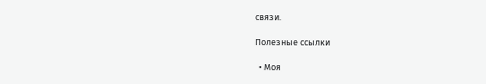связи.

Полезные ссылки

  • Моя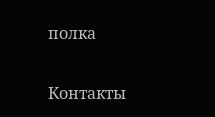полка

Контакты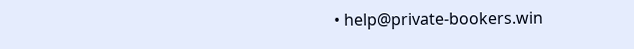• help@private-bookers.win